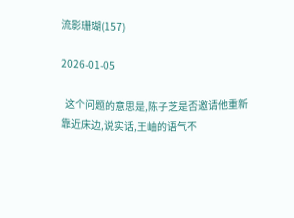流影珊瑚(157)

2026-01-05

  这个问题的意思是,陈子芝是否邀请他重新靠近床边,说实话,王岫的语气不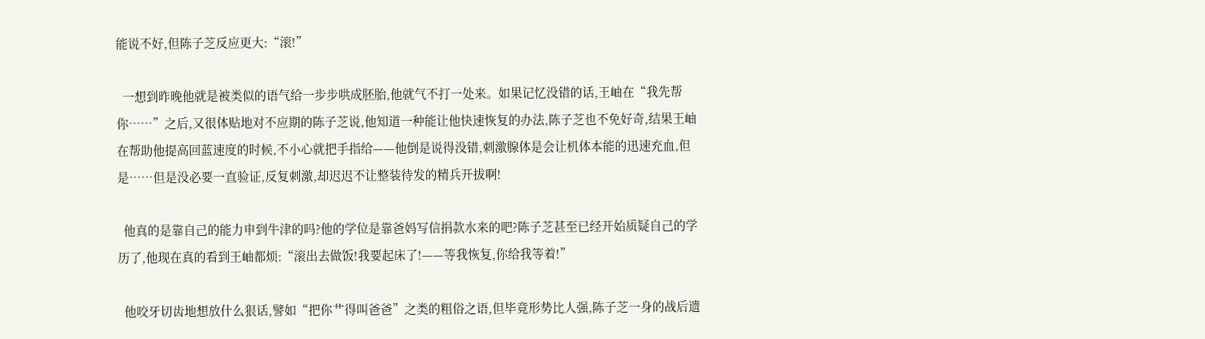能说不好,但陈子芝反应更大:“滚!”

  一想到昨晚他就是被类似的语气给一步步哄成胚胎,他就气不打一处来。如果记忆没错的话,王岫在“我先帮你……”之后,又很体贴地对不应期的陈子芝说,他知道一种能让他快速恢复的办法,陈子芝也不免好奇,结果王岫在帮助他提高回蓝速度的时候,不小心就把手指给——他倒是说得没错,刺激腺体是会让机体本能的迅速充血,但是……但是没必要一直验证,反复刺激,却迟迟不让整装待发的精兵开拔啊!

  他真的是靠自己的能力申到牛津的吗?他的学位是靠爸妈写信捐款水来的吧?陈子芝甚至已经开始质疑自己的学历了,他现在真的看到王岫都烦:“滚出去做饭!我要起床了!——等我恢复,你给我等着!”

  他咬牙切齿地想放什么狠话,譬如“把你艹得叫爸爸”之类的粗俗之语,但毕竟形势比人强,陈子芝一身的战后遗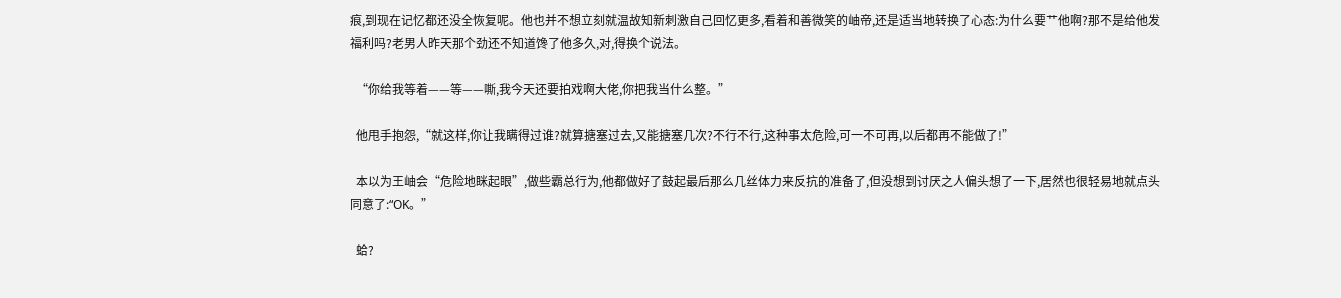痕,到现在记忆都还没全恢复呢。他也并不想立刻就温故知新刺激自己回忆更多,看着和善微笑的岫帝,还是适当地转换了心态:为什么要艹他啊?那不是给他发福利吗?老男人昨天那个劲还不知道馋了他多久,对,得换个说法。

  “你给我等着——等——嘶,我今天还要拍戏啊大佬,你把我当什么整。”

  他甩手抱怨,“就这样,你让我瞒得过谁?就算搪塞过去,又能搪塞几次?不行不行,这种事太危险,可一不可再,以后都再不能做了!”

  本以为王岫会“危险地眯起眼”,做些霸总行为,他都做好了鼓起最后那么几丝体力来反抗的准备了,但没想到讨厌之人偏头想了一下,居然也很轻易地就点头同意了:“OK。”

  蛤?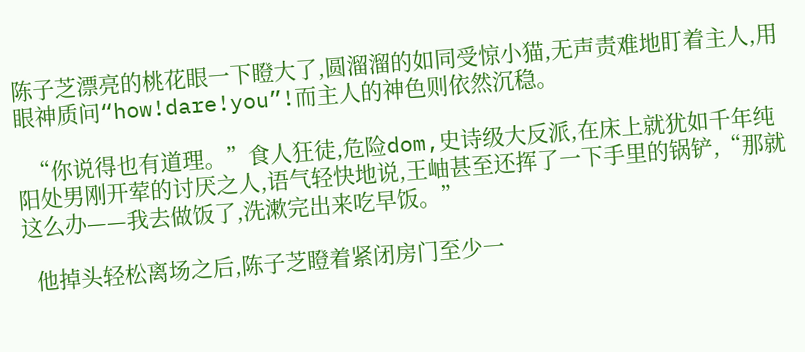陈子芝漂亮的桃花眼一下瞪大了,圆溜溜的如同受惊小猫,无声责难地盯着主人,用眼神质问“how!dare!you”!而主人的神色则依然沉稳。

  “你说得也有道理。”食人狂徒,危险dom,史诗级大反派,在床上就犹如千年纯阳处男刚开荤的讨厌之人,语气轻快地说,王岫甚至还挥了一下手里的锅铲,“那就这么办——我去做饭了,洗漱完出来吃早饭。”

  他掉头轻松离场之后,陈子芝瞪着紧闭房门至少一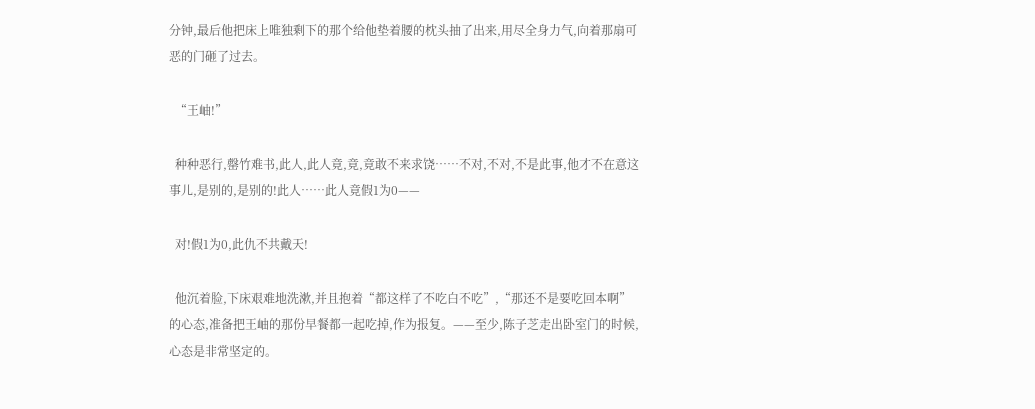分钟,最后他把床上唯独剩下的那个给他垫着腰的枕头抽了出来,用尽全身力气,向着那扇可恶的门砸了过去。

  “王岫!”

  种种恶行,罄竹难书,此人,此人竟,竟,竟敢不来求饶……不对,不对,不是此事,他才不在意这事儿,是别的,是别的!此人……此人竟假1为0——

  对!假1为0,此仇不共戴天!

  他沉着脸,下床艰难地洗漱,并且抱着“都这样了不吃白不吃”,“那还不是要吃回本啊”的心态,准备把王岫的那份早餐都一起吃掉,作为报复。——至少,陈子芝走出卧室门的时候,心态是非常坚定的。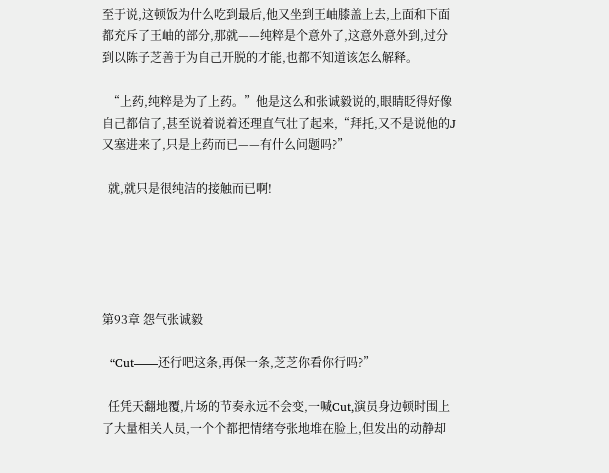至于说,这顿饭为什么吃到最后,他又坐到王岫膝盖上去,上面和下面都充斥了王岫的部分,那就——纯粹是个意外了,这意外意外到,过分到以陈子芝善于为自己开脱的才能,也都不知道该怎么解释。

  “上药,纯粹是为了上药。”他是这么和张诚毅说的,眼睛眨得好像自己都信了,甚至说着说着还理直气壮了起来,“拜托,又不是说他的J又塞进来了,只是上药而已——有什么问题吗?”

  就,就只是很纯洁的接触而已啊!





第93章 怨气张诚毅

  “Cut——还行吧这条,再保一条,芝芝你看你行吗?”

  任凭天翻地覆,片场的节奏永远不会变,一喊Cut,演员身边顿时围上了大量相关人员,一个个都把情绪夸张地堆在脸上,但发出的动静却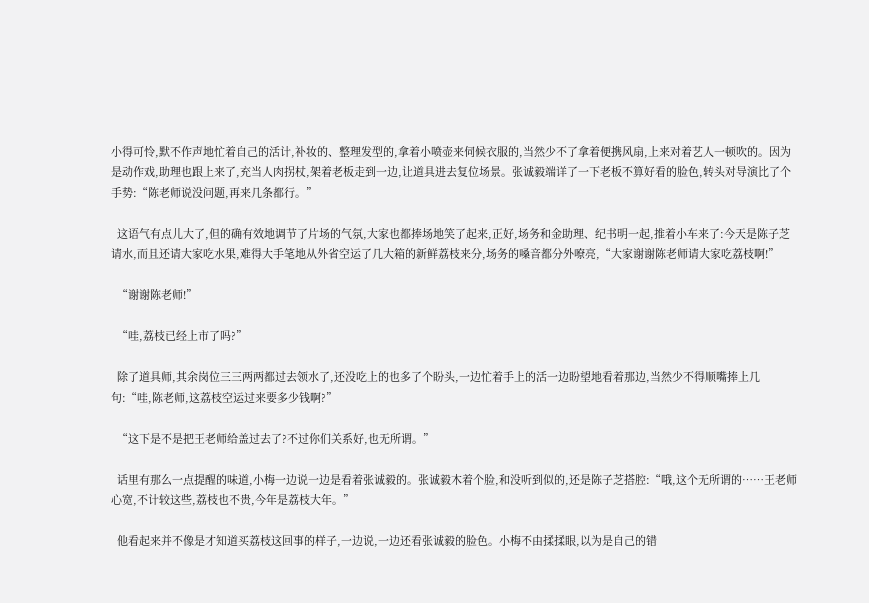小得可怜,默不作声地忙着自己的活计,补妆的、整理发型的,拿着小喷壶来伺候衣服的,当然少不了拿着便携风扇,上来对着艺人一顿吹的。因为是动作戏,助理也跟上来了,充当人肉拐杖,架着老板走到一边,让道具进去复位场景。张诚毅端详了一下老板不算好看的脸色,转头对导演比了个手势:“陈老师说没问题,再来几条都行。”

  这语气有点儿大了,但的确有效地调节了片场的气氛,大家也都捧场地笑了起来,正好,场务和金助理、纪书明一起,推着小车来了:今天是陈子芝请水,而且还请大家吃水果,难得大手笔地从外省空运了几大箱的新鲜荔枝来分,场务的嗓音都分外嘹亮,“大家谢谢陈老师请大家吃荔枝啊!”

  “谢谢陈老师!”

  “哇,荔枝已经上市了吗?”

  除了道具师,其余岗位三三两两都过去领水了,还没吃上的也多了个盼头,一边忙着手上的活一边盼望地看着那边,当然少不得顺嘴捧上几句:“哇,陈老师,这荔枝空运过来要多少钱啊?”

  “这下是不是把王老师给盖过去了?不过你们关系好,也无所谓。”

  话里有那么一点提醒的味道,小梅一边说一边是看着张诚毅的。张诚毅木着个脸,和没听到似的,还是陈子芝搭腔:“哦,这个无所谓的……王老师心宽,不计较这些,荔枝也不贵,今年是荔枝大年。”

  他看起来并不像是才知道买荔枝这回事的样子,一边说,一边还看张诚毅的脸色。小梅不由揉揉眼,以为是自己的错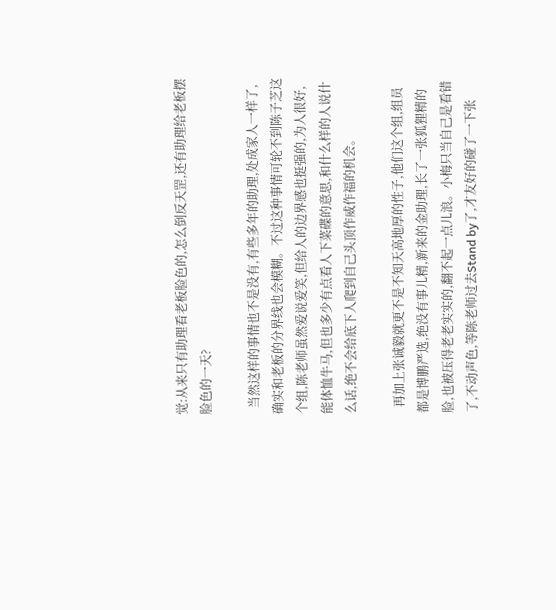觉:从来只有助理看老板脸色的,怎么倒反天罡,还有助理给老板摆脸色的一天?

  当然这样的事情也不是没有,有些多年的助理,处成家人一样了,确实和老板的分界线也会模糊。不过这种事情可轮不到陈子芝这个组,陈老师虽然爱说爱笑,但给人的边界感也挺强的,为人很好,能体恤牛马,但也多少有点看人下菜碟的意思,和什么样的人说什么话,绝不会给底下人爬到自己头顶作威作福的机会。

  再加上张诚毅就更不是不知天高地厚的性子,他们这个组,组员都是博鹏严选,绝没有事儿精,新来的金助理,长了一张狐狸精的脸,也被压得老老实实的,翻不起一点儿浪。小梅只当自己是看错了,不动声色,等陈老师过去Stand by了,才友好的碰了一下张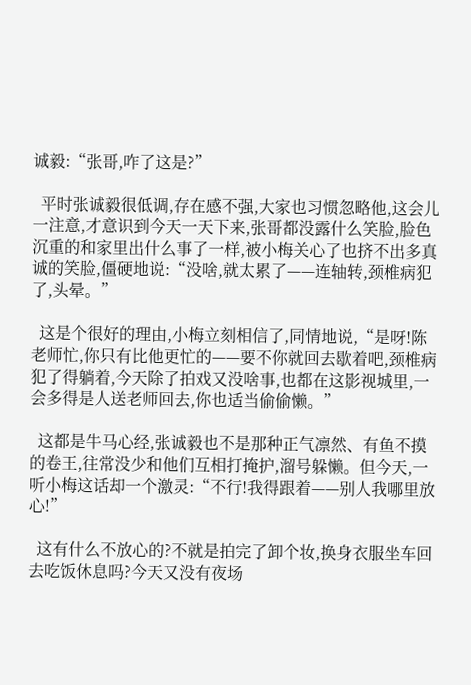诚毅:“张哥,咋了这是?”

  平时张诚毅很低调,存在感不强,大家也习惯忽略他,这会儿一注意,才意识到今天一天下来,张哥都没露什么笑脸,脸色沉重的和家里出什么事了一样,被小梅关心了也挤不出多真诚的笑脸,僵硬地说:“没啥,就太累了——连轴转,颈椎病犯了,头晕。”

  这是个很好的理由,小梅立刻相信了,同情地说,“是呀!陈老师忙,你只有比他更忙的——要不你就回去歇着吧,颈椎病犯了得躺着,今天除了拍戏又没啥事,也都在这影视城里,一会多得是人送老师回去,你也适当偷偷懒。”

  这都是牛马心经,张诚毅也不是那种正气凛然、有鱼不摸的卷王,往常没少和他们互相打掩护,溜号躲懒。但今天,一听小梅这话却一个激灵:“不行!我得跟着——别人我哪里放心!”

  这有什么不放心的?不就是拍完了卸个妆,换身衣服坐车回去吃饭休息吗?今天又没有夜场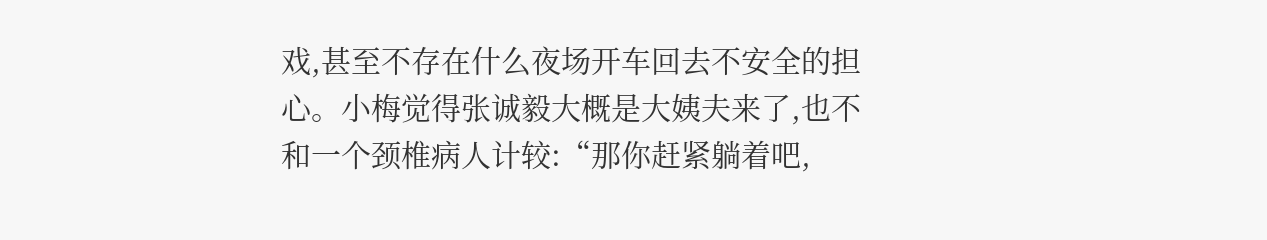戏,甚至不存在什么夜场开车回去不安全的担心。小梅觉得张诚毅大概是大姨夫来了,也不和一个颈椎病人计较:“那你赶紧躺着吧,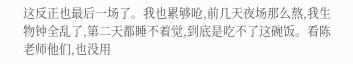这反正也最后一场了。我也累够呛,前几天夜场那么熬,我生物钟全乱了,第二天都睡不着觉,到底是吃不了这碗饭。看陈老师他们,也没用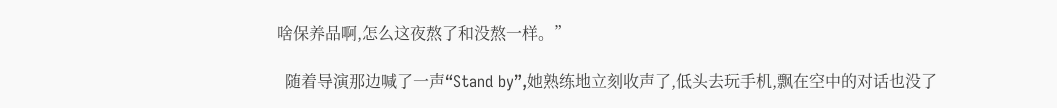啥保养品啊,怎么这夜熬了和没熬一样。”

  随着导演那边喊了一声“Stand by”,她熟练地立刻收声了,低头去玩手机,飘在空中的对话也没了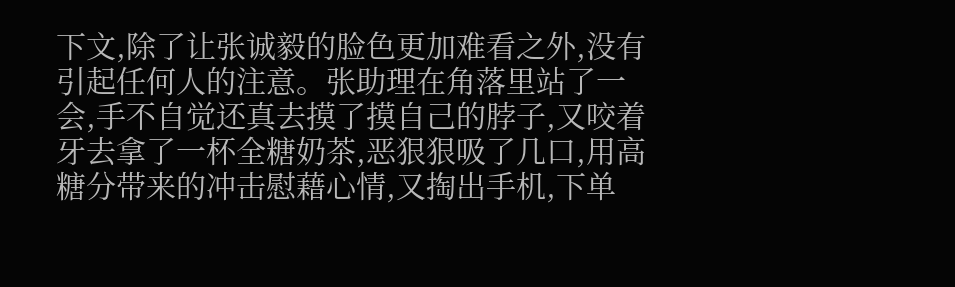下文,除了让张诚毅的脸色更加难看之外,没有引起任何人的注意。张助理在角落里站了一会,手不自觉还真去摸了摸自己的脖子,又咬着牙去拿了一杯全糖奶茶,恶狠狠吸了几口,用高糖分带来的冲击慰藉心情,又掏出手机,下单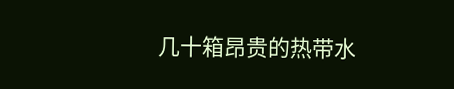几十箱昂贵的热带水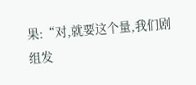果:“对,就要这个量,我们剧组发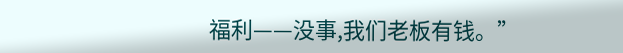福利——没事,我们老板有钱。”